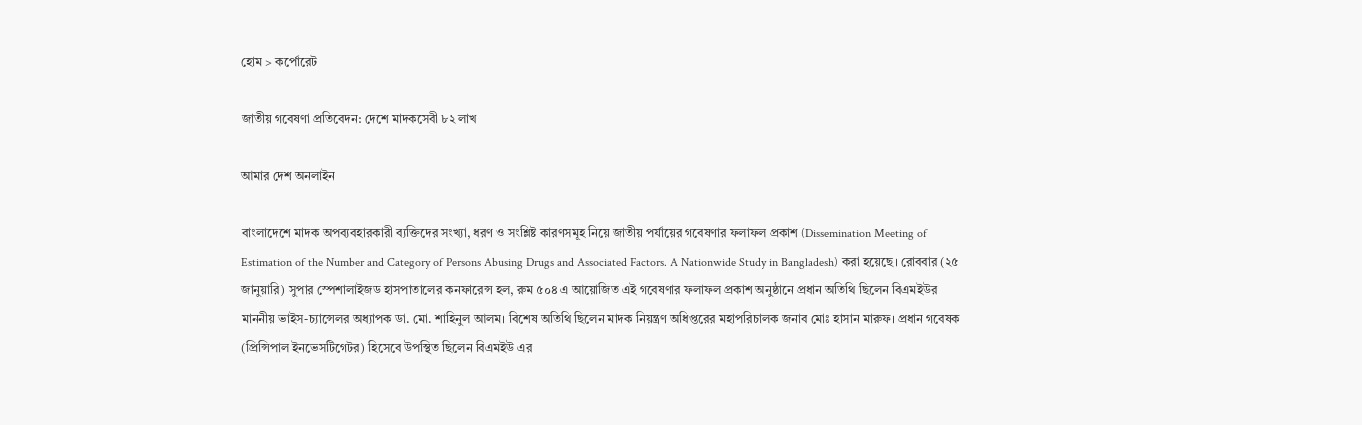হোম > কর্পোরেট

জাতীয় গবেষণা প্রতিবেদন: দেশে মাদকসেবী ৮২ লাখ

আমার দেশ অনলাইন

বাংলাদেশে মাদক অপব্যবহারকারী ব্যক্তিদের সংখ্যা, ধরণ ও সংশ্লিষ্ট কারণসমূহ নিয়ে জাতীয় পর্যায়ের গবেষণার ফলাফল প্রকাশ (Dissemination Meeting of Estimation of the Number and Category of Persons Abusing Drugs and Associated Factors. A Nationwide Study in Bangladesh) করা হয়েছে। রোববার (২৫ জানুয়ারি) সুপার স্পেশালাইজড হাসপাতালের কনফারেন্স হল, রুম ৫০৪ এ আয়োজিত এই গবেষণার ফলাফল প্রকাশ অনুষ্ঠানে প্রধান অতিথি ছিলেন বিএমইউর মাননীয় ভাইস-চ্যান্সেলর অধ্যাপক ডা. মো. শাহিনুল আলম। বিশেষ অতিথি ছিলেন মাদক নিয়ন্ত্রণ অধিপ্তরের মহাপরিচালক জনাব মোঃ হাসান মারুফ। প্রধান গবেষক (প্রিন্সিপাল ইনভেসটিগেটর) হিসেবে উপস্থিত ছিলেন বিএমইউ এর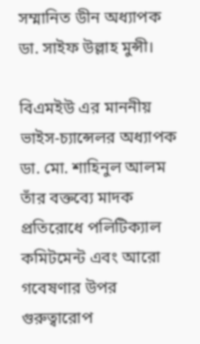সম্মানিত ডীন অধ্যাপক ডা. সাইফ উল্লাহ মুন্সী।

বিএমইউ এর মাননীয় ভাইস-চ্যান্সেলর অধ্যাপক ডা. মো. শাহিনুল আলম তাঁর বক্তব্যে মাদক প্রতিরোধে পলিটিক্যাল কমিটমেন্ট এবং আরো গবেষণার উপর গুরুত্বারোপ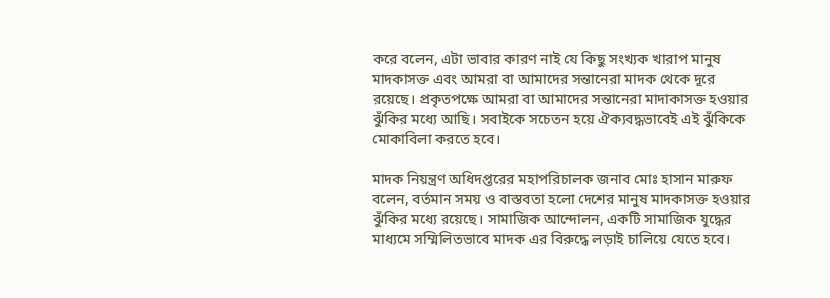করে বলেন, এটা ভাবার কারণ নাই যে কিছু সংখ্যক খারাপ মানুষ মাদকাসক্ত এবং আমরা বা আমাদের সন্তানেরা মাদক থেকে দূরে রয়েছে। প্রকৃতপক্ষে আমরা বা আমাদের সন্তানেরা মাদাকাসক্ত হওয়ার ঝুঁকির মধ্যে আছি। সবাইকে সচেতন হয়ে ঐক্যবদ্ধভাবেই এই ঝুঁকিকে মোকাবিলা করতে হবে।

মাদক নিয়ন্ত্রণ অধিদপ্তরের মহাপরিচালক জনাব মোঃ হাসান মারুফ বলেন, বর্তমান সময় ও বাস্তবতা হলো দেশের মানুষ মাদকাসক্ত হওয়ার ঝুঁকির মধ্যে রয়েছে। সামাজিক আন্দোলন, একটি সামাজিক যুদ্ধের মাধ্যমে সম্মিলিতভাবে মাদক এর বিরুদ্ধে লড়াই চালিয়ে যেতে হবে।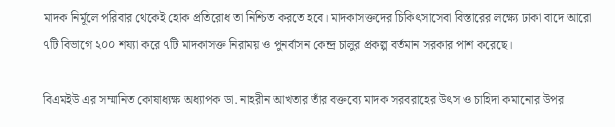মাদক নির্মূলে পরিবার থেকেই হোক প্রতিরোধ তা নিশ্চিত করতে হবে। মাদকাসক্তদের চিকিৎসাসেবা বিস্তারের লক্ষ্যে ঢাকা বাদে আরো ৭টি বিভাগে ২০০ শয্যা করে ৭টি মাদকাসক্ত নিরাময় ও পুনর্বাসন কেন্দ্র চালুর প্রকল্প বর্তমান সরকার পাশ করেছে।

বিএমইউ এর সম্মানিত কোষাধ্যক্ষ অধ্যাপক ডা. নাহরীন আখতার তাঁর বক্তব্যে মাদক সরবরাহের উৎস ও চাহিদা কমানোর উপর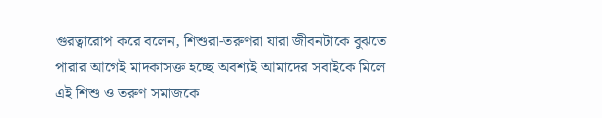গুরত্বারোপ করে বলেন, শিশুরা-তরুণরা যারা জীবনটাকে বুঝতে পারার আগেই মাদকাসক্ত হচ্ছে অবশ্যই আমাদের সবাইকে মিলে এই শিশু ও তরুণ সমাজকে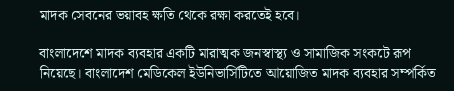মাদক সেবনের ভয়াবহ ক্ষতি থেকে রক্ষা করতেই হবে।

বাংলাদেশে মাদক ব্যবহার একটি মারাত্মক জনস্বাস্থ্য ও সামাজিক সংকটে রূপ নিয়েছে। বাংলাদেশ মেডিকেল ইউনিভার্সিটিতে আয়োজিত মাদক ব্যবহার সম্পর্কিত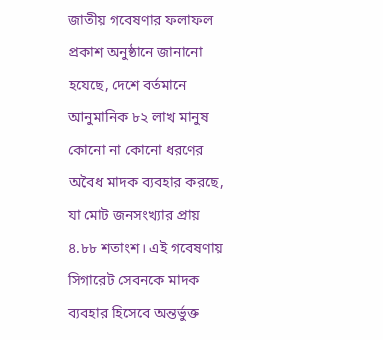জাতীয় গবেষণার ফলাফল প্রকাশ অনুষ্ঠানে জানানো হযেছে, দেশে বর্তমানে আনুমানিক ৮২ লাখ মানুষ কোনো না কোনো ধরণের অবৈধ মাদক ব্যবহার করছে, যা মোট জনসংখ্যার প্রায় ৪.৮৮ শতাংশ। এই গবেষণায় সিগারেট সেবনকে মাদক ব্যবহার হিসেবে অন্তর্ভুক্ত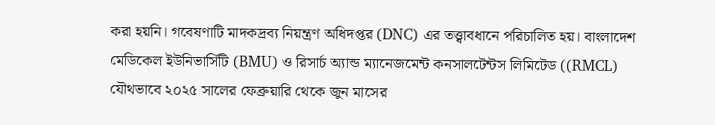করা হয়নি। গবেষণাটি মাদকদ্রব্য নিয়ন্ত্রণ অধিদপ্তর (DNC) এর তত্ত্বাবধানে পরিচালিত হয়। বাংলাদেশ মেডিকেল ইউনিভার্সিটি (BMU) ও রিসার্চ অ্যান্ড ম্যানেজমেন্ট কনসালটেন্টস লিমিটেড ((RMCL) যৌথভাবে ২০২৫ সালের ফেব্রুয়ারি থেকে জুন মাসের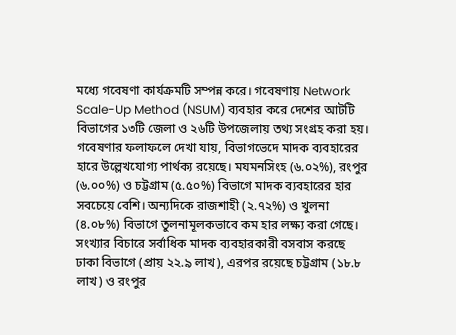মধ্যে গবেষণা কার্যক্রমটি সম্পন্ন করে। গবেষণায় Network Scale-Up Method (NSUM) ব্যবহার করে দেশের আটটি বিভাগের ১৩টি জেলা ও ২৬টি উপজেলায় তথ্য সংগ্রহ করা হয়। গবেষণার ফলাফলে দেখা যায়, বিভাগভেদে মাদক ব্যবহারের হারে উল্লেখযোগ্য পার্থক্য রয়েছে। মযমনসিংহ (৬.০২%), রংপুর (৬.০০%) ও চট্টগ্রাম (৫.৫০%) বিভাগে মাদক ব্যবহারের হার সবচেয়ে বেশি। অন্যদিকে রাজশাহী (২.৭২%) ও খুলনা (৪.০৮%) বিভাগে তুলনামূলকভাবে কম হার লক্ষ্য করা গেছে। সংখ্যার বিচারে সর্বাধিক মাদক ব্যবহারকারী বসবাস করছে ঢাকা বিভাগে (প্রায় ২২.৯ লাখ), এরপর রয়েছে চট্টগ্রাম (১৮.৮ লাখ) ও রংপুর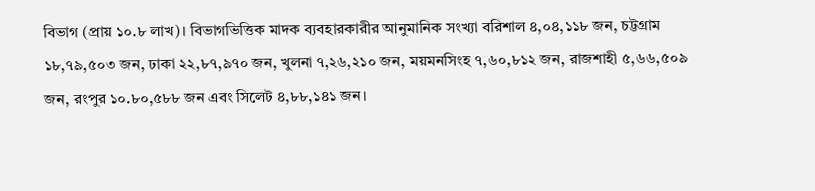বিভাগ (প্রায় ১০.৮ লাখ)। বিভাগভিত্তিক মাদক ব্যবহারকারীর আনুমানিক সংখ্যা বরিশাল ৪,০৪,১১৮ জন, চট্টগ্রাম ১৮,৭৯,৫০৩ জন, ঢাকা ২২,৮৭,৯৭০ জন, খুলনা ৭,২৬,২১০ জন, ময়মনসিংহ ৭,৬০,৮১২ জন, রাজশাহী ৫,৬৬,৫০৯ জন, রংপুর ১০.৮০,৫৮৮ জন এবং সিলেট ৪,৮৮,১৪১ জন।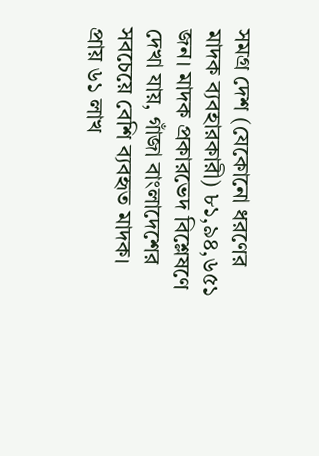সমগ্র দেশ (যেকোনো ধরণের মাদক ব্যবহারকারী) ৮১,৯৪,৬৫১ জন। মাদক প্রকারভেদ বিশ্লেষণে দেখা যায়, গাঁজা বাংলাদেশের সবচেয়ে বেশি ব্যবহৃত মাদক। প্রায় ৬১ লাখ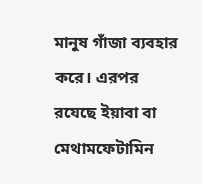মানুষ গাঁজা ব্যবহার করে। এরপর রযেছে ইয়াবা বা মেথামফেটামিন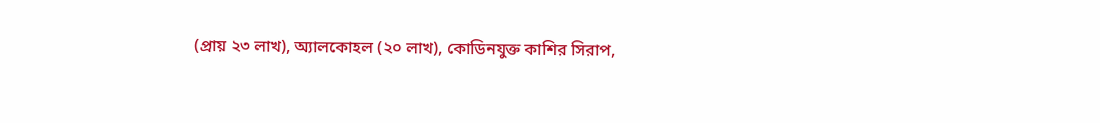(প্রায় ২৩ লাখ), অ্যালকোহল (২০ লাখ), কোডিনযুক্ত কাশির সিরাপ,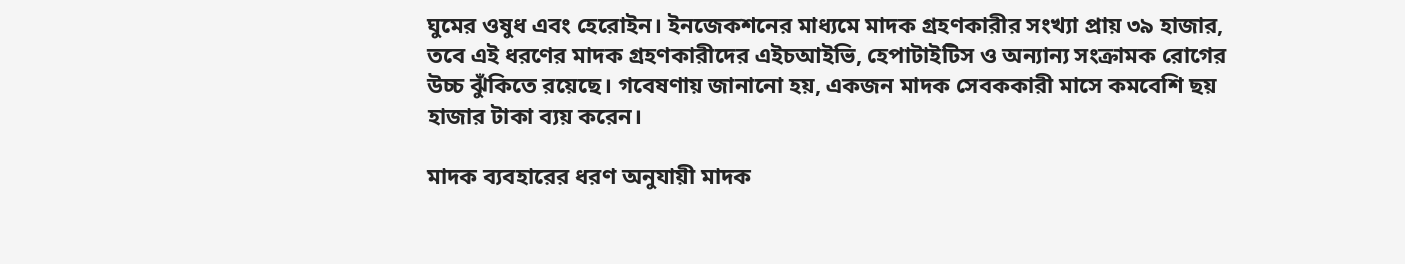ঘুমের ওষুধ এবং হেরোইন। ইনজেকশনের মাধ্যমে মাদক গ্রহণকারীর সংখ্যা প্রায় ৩৯ হাজার, তবে এই ধরণের মাদক গ্রহণকারীদের এইচআইভি, হেপাটাইটিস ও অন্যান্য সংক্রামক রোগের উচ্চ ঝুঁকিতে রয়েছে। গবেষণায় জানানো হয়, একজন মাদক সেবককারী মাসে কমবেশি ছয় হাজার টাকা ব্যয় করেন।

মাদক ব্যবহারের ধরণ অনুযায়ী মাদক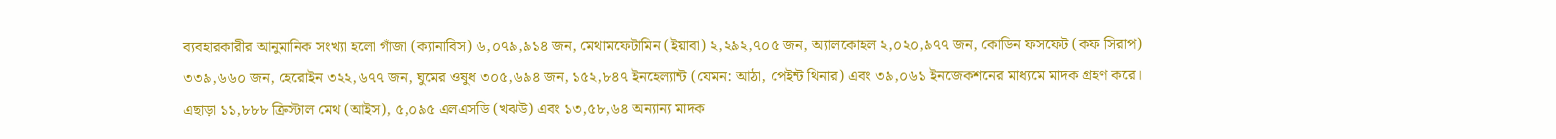ব্যবহারকারীর আনুমানিক সংখ্যা হলো গাঁজা (ক্যানাবিস) ৬,০৭৯,৯১৪ জন, মেথামফেটামিন (ইয়াবা) ২,২৯২,৭০৫ জন, অ্যালকোহল ২,০২০,৯৭৭ জন, কোডিন ফসফেট (কফ সিরাপ) ৩৩৯,৬৬০ জন, হেরোইন ৩২২,৬৭৭ জন, ঘুমের ওষুধ ৩০৫,৬৯৪ জন, ১৫২,৮৪৭ ইনহেল্যান্ট (যেমন: আঠা, পেইন্ট থিনার) এবং ৩৯,০৬১ ইনজেকশনের মাধ্যমে মাদক গ্রহণ করে। এছাড়া ১১,৮৮৮ ক্রিস্টাল মেথ (আইস), ৫,০৯৫ এলএসডি (খঝউ) এবং ১৩,৫৮,৬৪ অন্যান্য মাদক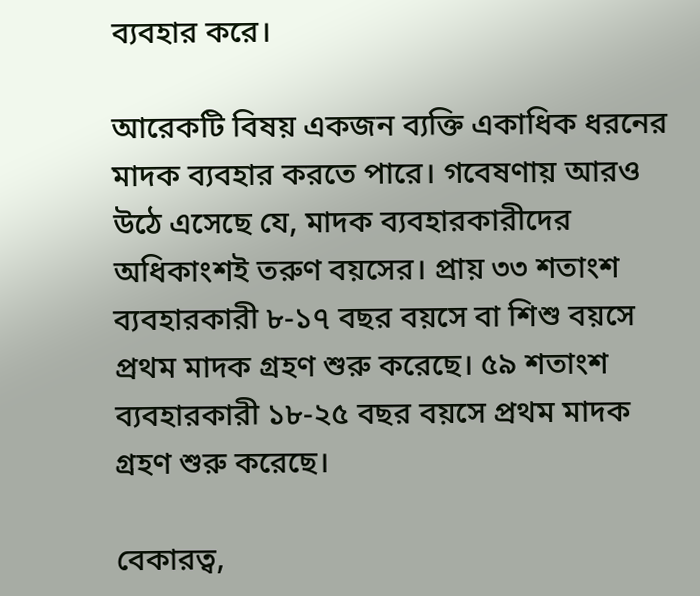ব্যবহার করে।

আরেকটি বিষয় একজন ব্যক্তি একাধিক ধরনের মাদক ব্যবহার করতে পারে। গবেষণায় আরও উঠে এসেছে যে, মাদক ব্যবহারকারীদের অধিকাংশই তরুণ বয়সের। প্রায় ৩৩ শতাংশ ব্যবহারকারী ৮-১৭ বছর বয়সে বা শিশু বয়সে প্রথম মাদক গ্রহণ শুরু করেছে। ৫৯ শতাংশ ব্যবহারকারী ১৮-২৫ বছর বয়সে প্রথম মাদক গ্রহণ শুরু করেছে।

বেকারত্ব,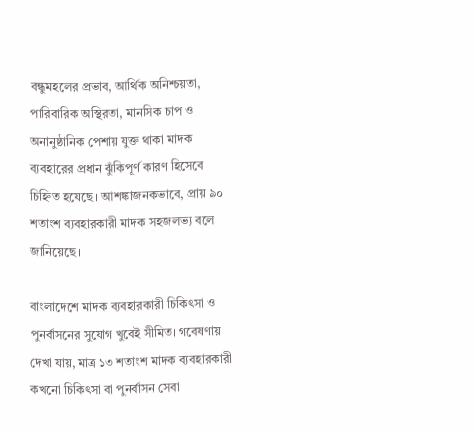বন্ধুমহলের প্রভাব, আর্থিক অনিশ্চয়তা, পারিবারিক অস্থিরতা, মানসিক চাপ ও অনানুষ্ঠানিক পেশায় যুক্ত থাকা মাদক ব্যবহারের প্রধান ঝুঁকিপূর্ণ কারণ হিসেবে চিহ্নিত হযেছে। আশঙ্কাজনকভাবে, প্রায় ৯০ শতাংশ ব্যবহারকারী মাদক সহজলভ্য বলে জানিয়েছে।

বাংলাদেশে মাদক ব্যবহারকারী চিকিৎসা ও পুনর্বাসনের সুযোগ খুবেই সীমিত। গবেষণায় দেখা যায়, মাত্র ১৩ শতাংশ মাদক ব্যবহারকারী কখনো চিকিৎসা বা পুনর্বাসন সেবা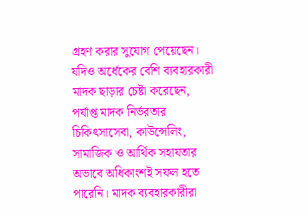গ্রহণ করার সুযোগ পেয়েছেন। যদিও অর্ধেকের বেশি ব্যবহারকারী মাদক ছাড়ার চেষ্টা করেছেন, পর্যাপ্ত মাদক নির্ভরতার চিকিৎসাসেবা, কাউন্সেলিং, সামাজিক ও আর্থিক সহাযতার অভাবে অধিকাংশই সফল হতে পারেনি। মাদক ব্যবহারকারীরা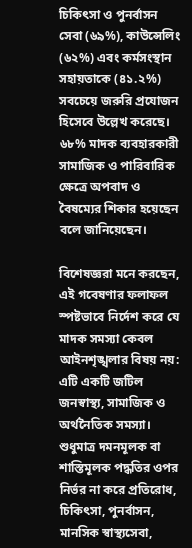চিকিৎসা ও পুনর্বাসন সেবা (৬৯%), কাউন্সেলিং (৬২%) এবং কর্মসংস্থান সহায়তাকে (৪১.২%) সবচেয়ে জরুরি প্রযোজন হিসেবে উল্লেখ করেছে। ৬৮% মাদক ব্যবহারকারী সামাজিক ও পারিবারিক ক্ষেত্রে অপবাদ ও বৈষম্যের শিকার হয়েছেন বলে জানিয়েছেন।

বিশেষজ্ঞরা মনে করছেন, এই গবেষণার ফলাফল স্পষ্টভাবে নির্দেশ করে যে মাদক সমস্যা কেবল আইনশৃঙ্খলার বিষয় নয়: এটি একটি জটিল জনস্বাস্থ্য, সামাজিক ও অর্থনৈতিক সমস্যা। শুধুমাত্র দমনমূলক বা শাস্তিমূলক পদ্ধতির ওপর নির্ভর না করে প্রতিরোধ, চিকিৎসা, পুনর্বাসন, মানসিক স্বাস্থ্যসেবা,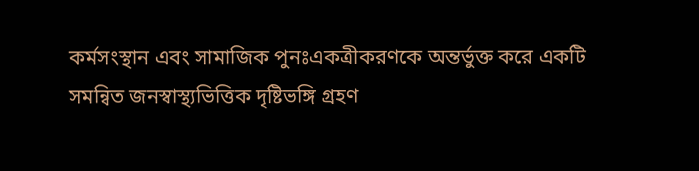কর্মসংস্থান এবং সামাজিক পুনঃএকত্রীকরণকে অন্তর্ভুক্ত করে একটি সমন্বিত জনস্বাস্থ্যভিত্তিক দৃষ্টিভঙ্গি গ্রহণ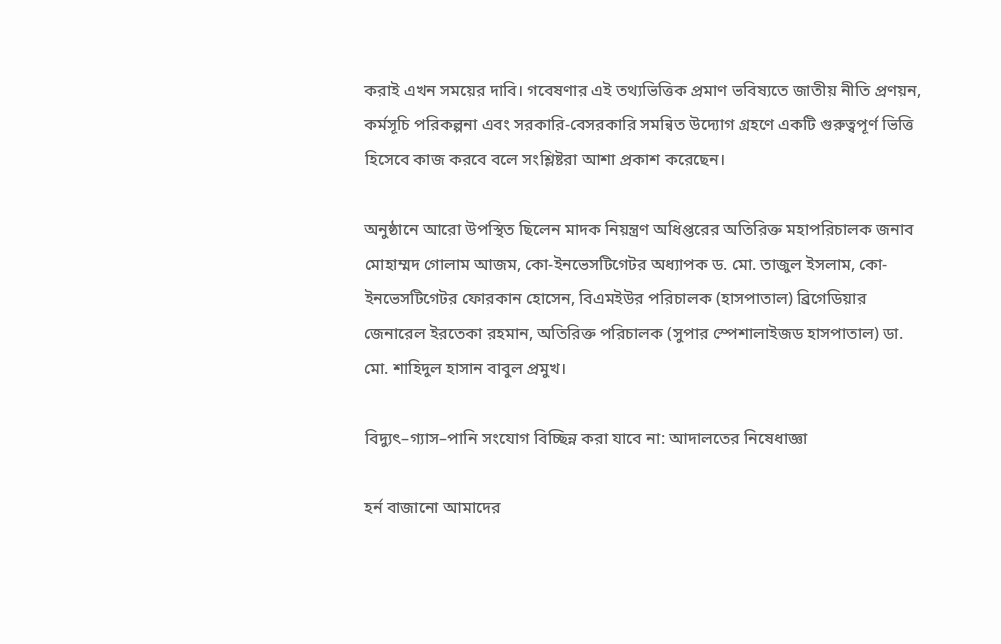করাই এখন সময়ের দাবি। গবেষণার এই তথ্যভিত্তিক প্রমাণ ভবিষ্যতে জাতীয় নীতি প্রণয়ন, কর্মসূচি পরিকল্পনা এবং সরকারি-বেসরকারি সমন্বিত উদ্যোগ গ্রহণে একটি গুরুত্বপূর্ণ ভিত্তি হিসেবে কাজ করবে বলে সংশ্লিষ্টরা আশা প্রকাশ করেছেন।

অনুষ্ঠানে আরো উপস্থিত ছিলেন মাদক নিয়ন্ত্রণ অধিপ্তরের অতিরিক্ত মহাপরিচালক জনাব মোহাম্মদ গোলাম আজম, কো-ইনভেসটিগেটর অধ্যাপক ড. মো. তাজুল ইসলাম, কো-ইনভেসটিগেটর ফোরকান হোসেন, বিএমইউর পরিচালক (হাসপাতাল) ব্রিগেডিয়ার জেনারেল ইরতেকা রহমান, অতিরিক্ত পরিচালক (সুপার স্পেশালাইজড হাসপাতাল) ডা. মো. শাহিদুল হাসান বাবুল প্রমুখ।

বিদ্যুৎ–গ্যাস–পানি সংযোগ বিচ্ছিন্ন করা যাবে না: আদালতের নিষেধাজ্ঞা

হর্ন বাজানো আমাদের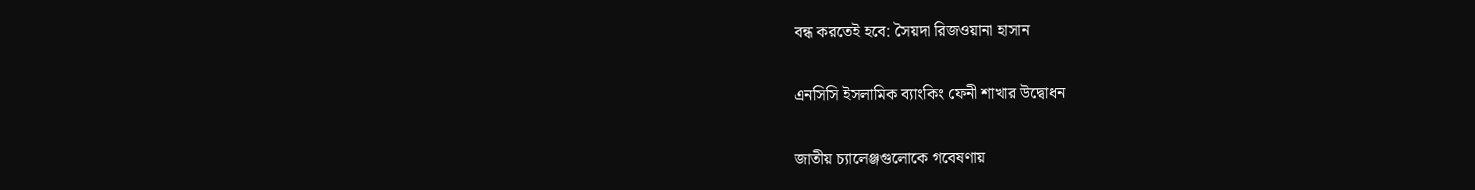বন্ধ করতেই হবে: সৈয়দা রিজওয়ানা হাসান

এনসিসি ইসলামিক ব্যাংকিং ফেনী শাখার উদ্বোধন

জাতীয় চ্যালেঞ্জগুলোকে গবেষণায়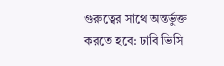গুরুত্বের সাথে অন্তর্ভুক্ত করতে হবে: ঢাবি ভিসি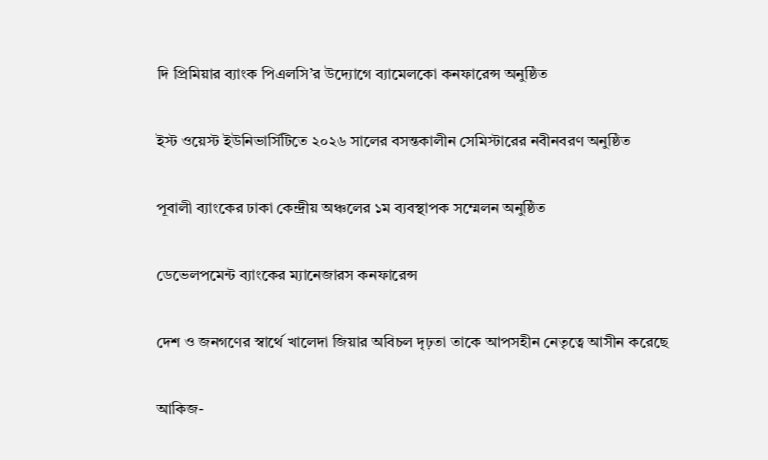দি প্রিমিয়ার ব্যাংক পিএলসি’র উদ্যোগে ব্যামেলকো কনফারেন্স অনুষ্ঠিত

ইস্ট ওয়েস্ট ইউনিভার্সিটিতে ২০২৬ সালের বসন্তকালীন সেমিস্টারের নবীনবরণ অনুষ্ঠিত

পূবালী ব্যাংকের ঢাকা কেন্দ্রীয় অঞ্চলের ১ম ব্যবস্থাপক সম্মেলন অনুষ্ঠিত

ডেভেলপমেন্ট ব্যাংকের ম্যানেজারস কনফারেন্স

দেশ ও জনগণের স্বার্থে খালেদা জিয়ার অবিচল দৃঢ়তা তাকে আপসহীন নেতৃত্বে আসীন করেছে

আকিজ-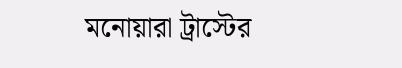মনোয়ারা ট্রাস্টের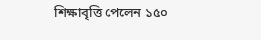শিক্ষাবৃত্তি পেলেন ১৫০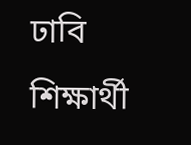ঢাবি শিক্ষার্থী